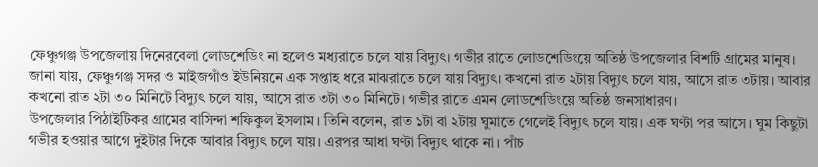ফেঞ্চুগঞ্জ উপজেলায় দিনেরবেলা লোডশেডিং না হলেও মধ্যরাতে চলে যায় বিদ্যুৎ। গভীর রাতে লোডশেডিংয়ে অতিষ্ঠ উপজেলার বিশটি গ্রামের মানুষ।
জানা যায়, ফেঞ্চুগঞ্জ সদর ও মাইজগাঁও ইউনিয়নে এক সপ্তাহ ধরে মাঝরাতে চলে যায় বিদ্যুৎ। কখনো রাত ২টায় বিদ্যুৎ চলে যায়, আসে রাত ৩টায়। আবার কখনো রাত ২টা ৩০ মিনিটে বিদ্যুৎ চলে যায়, আসে রাত ৩টা ৩০ মিনিটে। গভীর রাতে এমন লোডশেডিংয়ে অতিষ্ঠ জনসাধারণ।
উপজেলার পিঠাইটিকর গ্রামের বাসিন্দা শফিকুল ইসলাম। তিনি বলেন, রাত ১টা বা ২টায় ঘুমাতে গেলেই বিদ্যুৎ চলে যায়। এক ঘণ্টা পর আসে। ঘুম কিছুটা গভীর হওয়ার আগে দুইটার দিকে আবার বিদ্যুৎ চলে যায়। এরপর আধা ঘণ্টা বিদ্যুৎ থাকে না। পাঁচ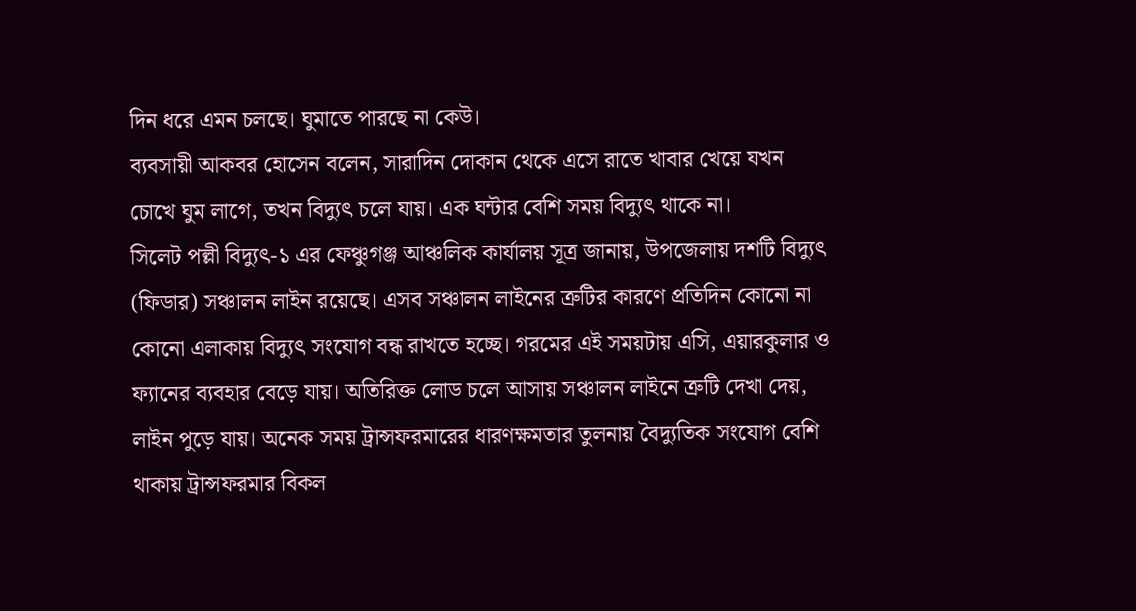দিন ধরে এমন চলছে। ঘুমাতে পারছে না কেউ।
ব্যবসায়ী আকবর হোসেন বলেন, সারাদিন দোকান থেকে এসে রাতে খাবার খেয়ে যখন চোখে ঘুম লাগে, তখন বিদ্যুৎ চলে যায়। এক ঘন্টার বেশি সময় বিদ্যুৎ থাকে না।
সিলেট পল্লী বিদ্যুৎ-১ এর ফেঞ্চুগঞ্জ আঞ্চলিক কার্যালয় সূত্র জানায়, উপজেলায় দশটি বিদ্যুৎ (ফিডার) সঞ্চালন লাইন রয়েছে। এসব সঞ্চালন লাইনের ত্রুটির কারণে প্রতিদিন কোনো না কোনো এলাকায় বিদ্যুৎ সংযোগ বন্ধ রাখতে হচ্ছে। গরমের এই সময়টায় এসি, এয়ারকুলার ও ফ্যানের ব্যবহার বেড়ে যায়। অতিরিক্ত লোড চলে আসায় সঞ্চালন লাইনে ত্রুটি দেখা দেয়, লাইন পুড়ে যায়। অনেক সময় ট্রান্সফরমারের ধারণক্ষমতার তুলনায় বৈদ্যুতিক সংযোগ বেশি থাকায় ট্রান্সফরমার বিকল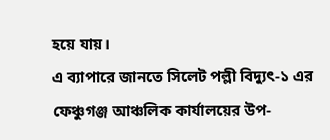হয়ে যায়।
এ ব্যাপারে জানতে সিলেট পল্লী বিদ্যুৎ-১ এর ফেঞ্চুগঞ্জ আঞ্চলিক কার্যালয়ের উপ-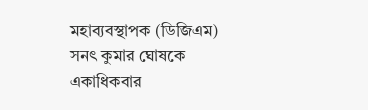মহাব্যবস্থাপক (ডিজিএম) সনৎ কুমার ঘোষকে একাধিকবার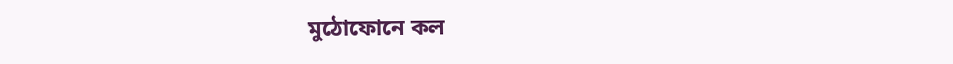মুঠোফোনে কল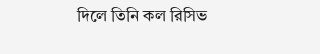দিলে তিনি কল রিসিভ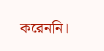করেননি।